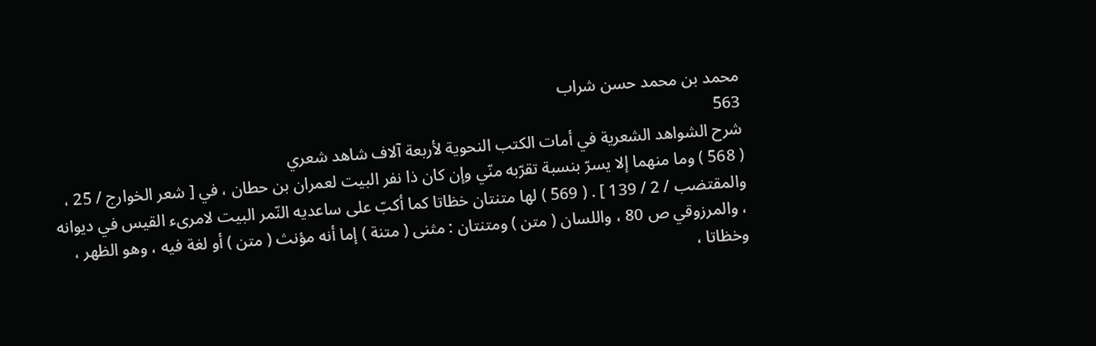محمد بن محمد حسن شراب
563
شرح الشواهد الشعرية في أمات الكتب النحوية لأربعة آلاف شاهد شعري
( 568 ) وما منهما إلا يسرّ بنسبة تقرّبه منّي وإن كان ذا نفر البيت لعمران بن حطان ، في [ شعر الخوارج / 25 ، والمقتضب / 2 / 139 ] . ( 569 ) لها متنتان خظاتا كما أكبّ على ساعديه النّمر البيت لامرىء القيس في ديوانه ، والمرزوقي ص 80 ، واللسان ( متن ) ومتنتان : مثنى ( متنة ) إما أنه مؤنث ( متن ) أو لغة فيه ، وهو الظهر ، وخظاتا ،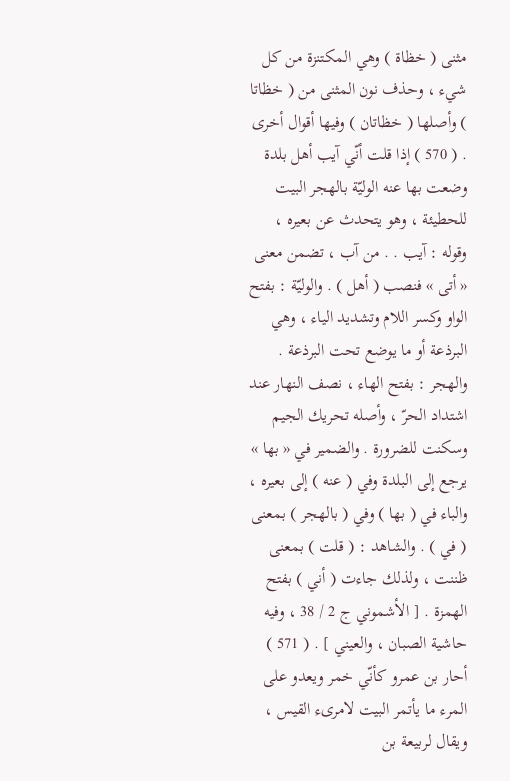مثنى ( خظاة ) وهي المكتنزة من كل شيء ، وحذف نون المثنى من ( خظاتا ) وأصلها ( خظاتان ) وفيها أقوال أخرى . ( 570 ) إذا قلت أنّي آيب أهل بلدة وضعت بها عنه الوليّة بالهجر البيت للحطيئة ، وهو يتحدث عن بعيره ، وقوله : آيب . . من آب ، تضمن معنى « أتى » فنصب ( أهل ) . والوليّة : بفتح الواو وكسر اللام وتشديد الياء ، وهي البرذعة أو ما يوضع تحت البرذعة . والهجر : بفتح الهاء ، نصف النهار عند اشتداد الحرّ ، وأصله تحريك الجيم وسكنت للضرورة . والضمير في « بها » يرجع إلى البلدة وفي ( عنه ) إلى بعيره ، والباء في ( بها ) وفي ( بالهجر ) بمعنى ( في ) . والشاهد : ( قلت ) بمعنى ظننت ، ولذلك جاءت ( أني ) بفتح الهمزة . [ الأشموني ج 2 / 38 ، وفيه حاشية الصبان ، والعيني ] . ( 571 ) أحار بن عمرو كأنّي خمر ويعدو على المرء ما يأتمر البيت لامرىء القيس ، ويقال لربيعة بن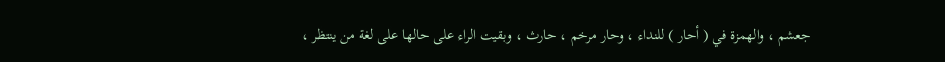جعشم ، والهمزة في ( أحار ) للنداء ، وحار مرخم ، حارث ، وبقيت الراء على حالها على لغة من ينتظر ،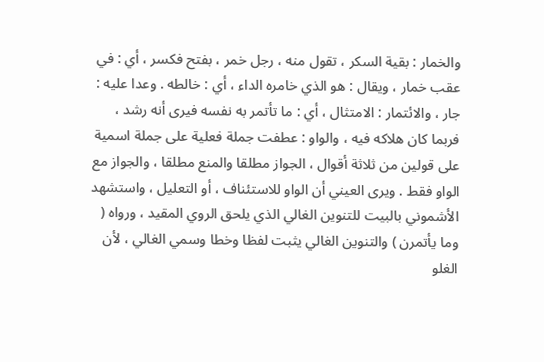والخمار : بقية السكر ، تقول منه ، رجل خمر ، بفتح فكسر ، أي : في عقب خمار ، ويقال : هو الذي خامره الداء ، أي : خالطه . وعدا عليه : جار ، والائتمار : الامتثال ، أي : ما تأتمر به نفسه فيرى أنه رشد ، فربما كان هلاكه فيه ، والواو : عطفت جملة فعلية على جملة اسمية على قولين من ثلاثة أقوال ، الجواز مطلقا والمنع مطلقا ، والجواز مع الواو فقط . ويرى العيني أن الواو للاستئناف ، أو التعليل ، واستشهد الأشموني بالبيت للتنوين الغالي الذي يلحق الروي المقيد ، ورواه ( وما يأتمرن ) والتنوين الغالي يثبت لفظا وخطا وسمي الغالي ، لأن الغلو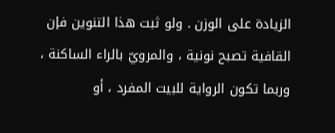الزيادة على الوزن . ولو ثبت هذا التنوين فإن القافية تصبح نونية ، والمرويّ بالراء الساكنة ، وربما تكون الرواية للبيت المفرد ، أو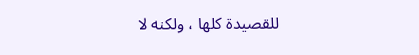للقصيدة كلها ، ولكنه لا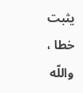يثبت خطا ، واللّه